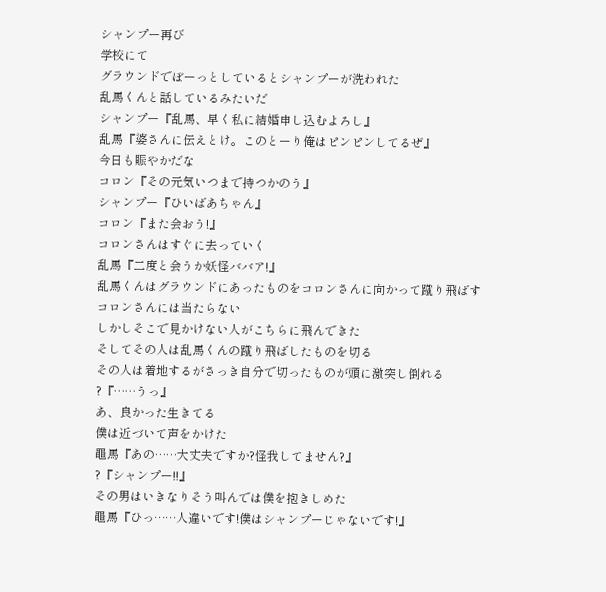シャンプー再び
学校にて
グラウンドでぼーっとしているとシャンプーが洗われた
乱馬くんと話しているみたいだ
シャンプー『乱馬、早く私に結婚申し込むよろし』
乱馬『婆さんに伝えとけ。このとーり俺はピンピンしてるぜ』
今日も賑やかだな
コロン『その元気いつまで持つかのう』
シャンプー『ひいばあちゃん』
コロン『また会おう!』
コロンさんはすぐに去っていく
乱馬『二度と会うか妖怪ババア!』
乱馬くんはグラウンドにあったものをコロンさんに向かって蹴り飛ばす
コロンさんには当たらない
しかしそこで見かけない人がこちらに飛んできた
そしてその人は乱馬くんの蹴り飛ばしたものを切る
その人は着地するがさっき自分で切ったものが頭に激突し倒れる
?『……うっ』
あ、良かった生きてる
僕は近づいて声をかけた
黽馬『あの……大丈夫ですか?怪我してません?』
?『シャンプー!!』
その男はいきなりそう叫んでは僕を抱きしめた
黽馬『ひっ……人違いです!僕はシャンプーじゃないです!』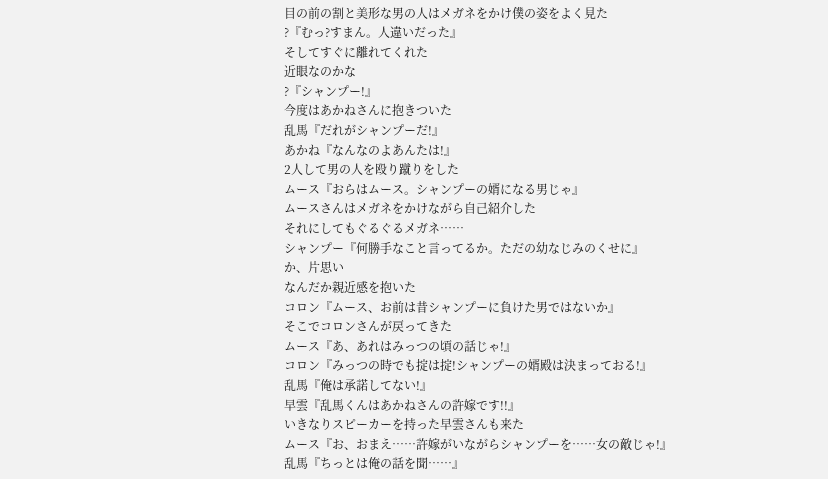目の前の割と美形な男の人はメガネをかけ僕の姿をよく見た
?『むっ?すまん。人違いだった』
そしてすぐに離れてくれた
近眼なのかな
?『シャンプー!』
今度はあかねさんに抱きついた
乱馬『だれがシャンプーだ!』
あかね『なんなのよあんたは!』
2人して男の人を殴り蹴りをした
ムース『おらはムース。シャンプーの婿になる男じゃ』
ムースさんはメガネをかけながら自己紹介した
それにしてもぐるぐるメガネ……
シャンプー『何勝手なこと言ってるか。ただの幼なじみのくせに』
か、片思い
なんだか親近感を抱いた
コロン『ムース、お前は昔シャンプーに負けた男ではないか』
そこでコロンさんが戻ってきた
ムース『あ、あれはみっつの頃の話じゃ!』
コロン『みっつの時でも掟は掟!シャンプーの婿殿は決まっておる!』
乱馬『俺は承諾してない!』
早雲『乱馬くんはあかねさんの許嫁です!!』
いきなりスピーカーを持った早雲さんも来た
ムース『お、おまえ……許嫁がいながらシャンプーを……女の敵じゃ!』
乱馬『ちっとは俺の話を聞……』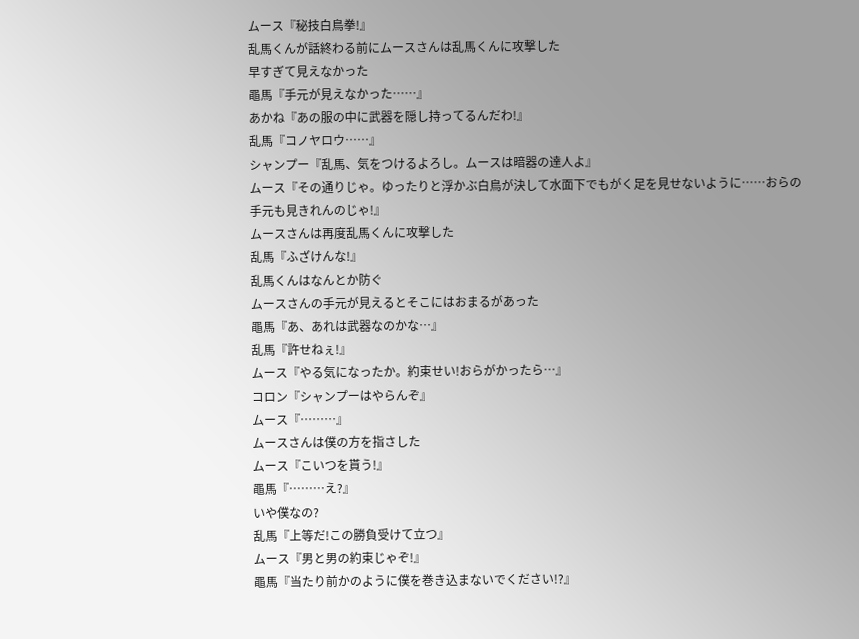ムース『秘技白鳥拳!』
乱馬くんが話終わる前にムースさんは乱馬くんに攻撃した
早すぎて見えなかった
黽馬『手元が見えなかった……』
あかね『あの服の中に武器を隠し持ってるんだわ!』
乱馬『コノヤロウ……』
シャンプー『乱馬、気をつけるよろし。ムースは暗器の達人よ』
ムース『その通りじゃ。ゆったりと浮かぶ白鳥が決して水面下でもがく足を見せないように……おらの手元も見きれんのじゃ!』
ムースさんは再度乱馬くんに攻撃した
乱馬『ふざけんな!』
乱馬くんはなんとか防ぐ
ムースさんの手元が見えるとそこにはおまるがあった
黽馬『あ、あれは武器なのかな…』
乱馬『許せねぇ!』
ムース『やる気になったか。約束せい!おらがかったら…』
コロン『シャンプーはやらんぞ』
ムース『………』
ムースさんは僕の方を指さした
ムース『こいつを貰う!』
黽馬『………え?』
いや僕なの?
乱馬『上等だ!この勝負受けて立つ』
ムース『男と男の約束じゃぞ!』
黽馬『当たり前かのように僕を巻き込まないでください!?』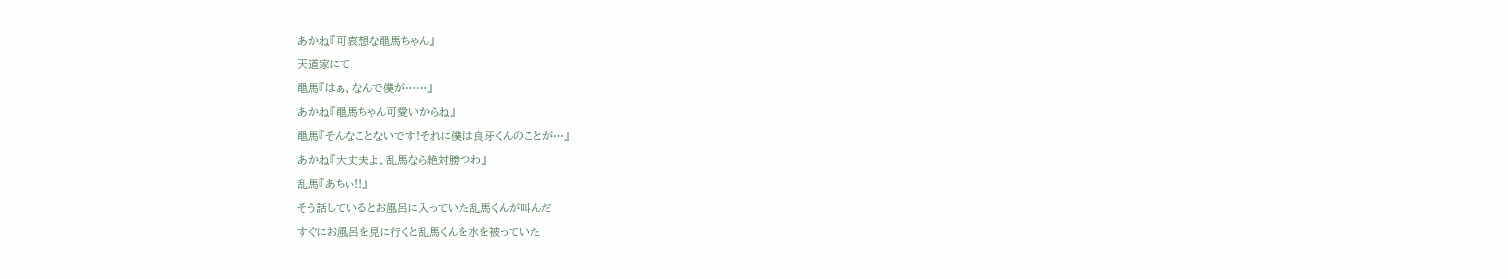あかね『可哀想な黽馬ちゃん』
天道家にて
黽馬『はぁ、なんで僕が……』
あかね『黽馬ちゃん可愛いからね』
黽馬『そんなことないです!それに僕は良牙くんのことが…』
あかね『大丈夫よ。乱馬なら絶対勝つわ』
乱馬『あちぃ!!』
そう話しているとお風呂に入っていた乱馬くんが叫んだ
すぐにお風呂を見に行くと乱馬くんを水を被っていた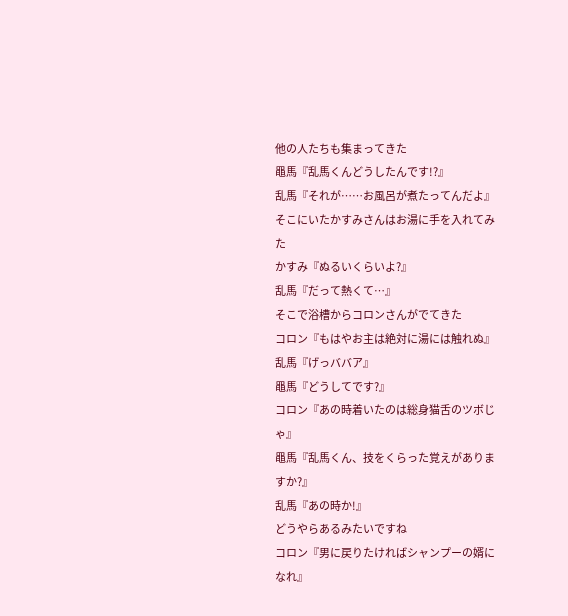他の人たちも集まってきた
黽馬『乱馬くんどうしたんです!?』
乱馬『それが……お風呂が煮たってんだよ』
そこにいたかすみさんはお湯に手を入れてみた
かすみ『ぬるいくらいよ?』
乱馬『だって熱くて…』
そこで浴槽からコロンさんがでてきた
コロン『もはやお主は絶対に湯には触れぬ』
乱馬『げっババア』
黽馬『どうしてです?』
コロン『あの時着いたのは総身猫舌のツボじゃ』
黽馬『乱馬くん、技をくらった覚えがありますか?』
乱馬『あの時か!』
どうやらあるみたいですね
コロン『男に戻りたければシャンプーの婿になれ』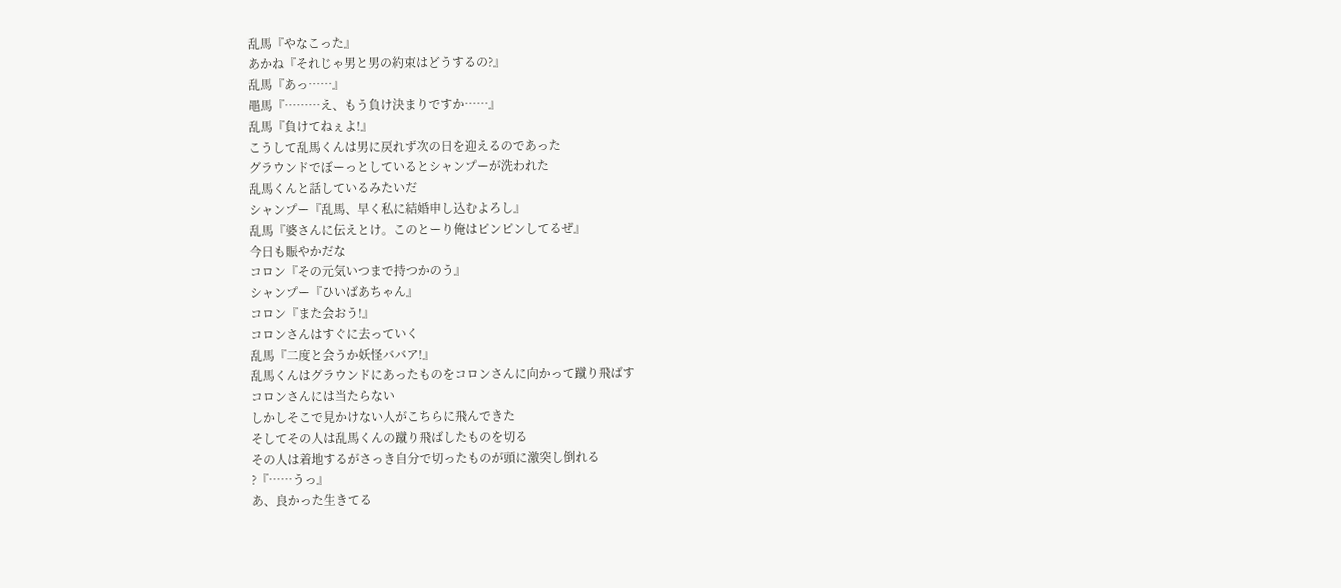乱馬『やなこった』
あかね『それじゃ男と男の約束はどうするの?』
乱馬『あっ……』
黽馬『………え、もう負け決まりですか……』
乱馬『負けてねぇよ!』
こうして乱馬くんは男に戻れず次の日を迎えるのであった
グラウンドでぼーっとしているとシャンプーが洗われた
乱馬くんと話しているみたいだ
シャンプー『乱馬、早く私に結婚申し込むよろし』
乱馬『婆さんに伝えとけ。このとーり俺はピンピンしてるぜ』
今日も賑やかだな
コロン『その元気いつまで持つかのう』
シャンプー『ひいばあちゃん』
コロン『また会おう!』
コロンさんはすぐに去っていく
乱馬『二度と会うか妖怪ババア!』
乱馬くんはグラウンドにあったものをコロンさんに向かって蹴り飛ばす
コロンさんには当たらない
しかしそこで見かけない人がこちらに飛んできた
そしてその人は乱馬くんの蹴り飛ばしたものを切る
その人は着地するがさっき自分で切ったものが頭に激突し倒れる
?『……うっ』
あ、良かった生きてる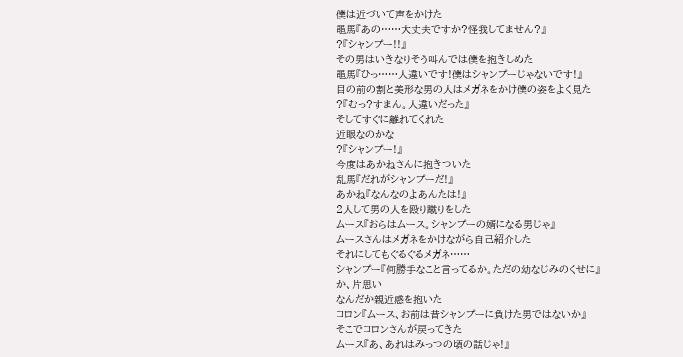僕は近づいて声をかけた
黽馬『あの……大丈夫ですか?怪我してません?』
?『シャンプー!!』
その男はいきなりそう叫んでは僕を抱きしめた
黽馬『ひっ……人違いです!僕はシャンプーじゃないです!』
目の前の割と美形な男の人はメガネをかけ僕の姿をよく見た
?『むっ?すまん。人違いだった』
そしてすぐに離れてくれた
近眼なのかな
?『シャンプー!』
今度はあかねさんに抱きついた
乱馬『だれがシャンプーだ!』
あかね『なんなのよあんたは!』
2人して男の人を殴り蹴りをした
ムース『おらはムース。シャンプーの婿になる男じゃ』
ムースさんはメガネをかけながら自己紹介した
それにしてもぐるぐるメガネ……
シャンプー『何勝手なこと言ってるか。ただの幼なじみのくせに』
か、片思い
なんだか親近感を抱いた
コロン『ムース、お前は昔シャンプーに負けた男ではないか』
そこでコロンさんが戻ってきた
ムース『あ、あれはみっつの頃の話じゃ!』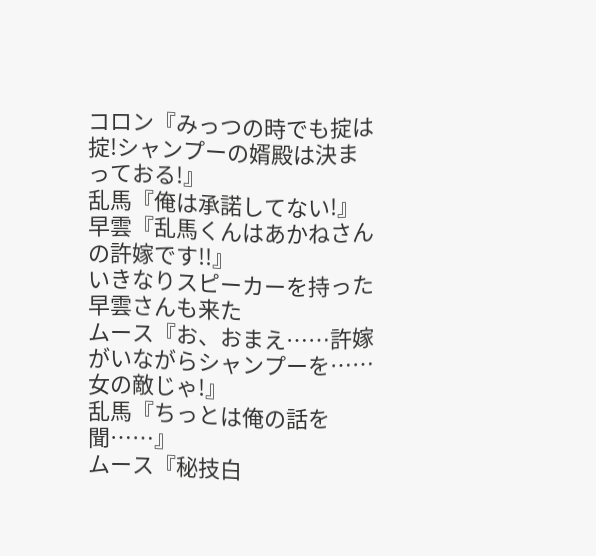コロン『みっつの時でも掟は掟!シャンプーの婿殿は決まっておる!』
乱馬『俺は承諾してない!』
早雲『乱馬くんはあかねさんの許嫁です!!』
いきなりスピーカーを持った早雲さんも来た
ムース『お、おまえ……許嫁がいながらシャンプーを……女の敵じゃ!』
乱馬『ちっとは俺の話を聞……』
ムース『秘技白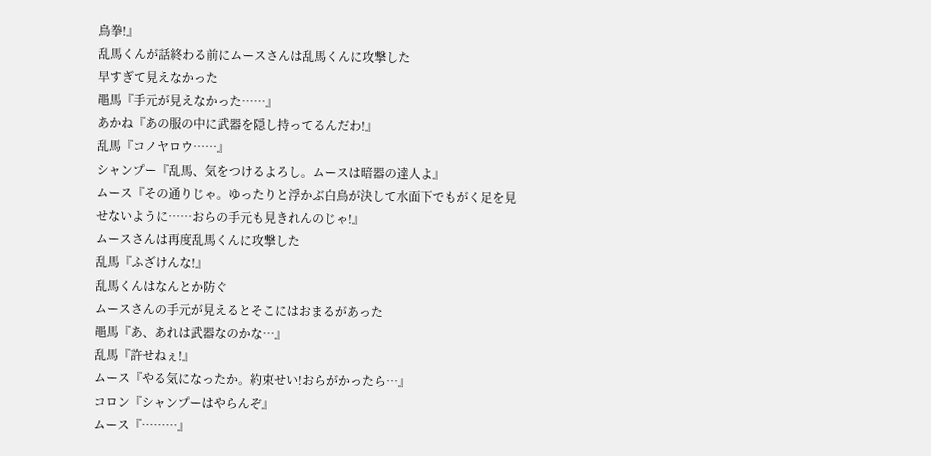鳥拳!』
乱馬くんが話終わる前にムースさんは乱馬くんに攻撃した
早すぎて見えなかった
黽馬『手元が見えなかった……』
あかね『あの服の中に武器を隠し持ってるんだわ!』
乱馬『コノヤロウ……』
シャンプー『乱馬、気をつけるよろし。ムースは暗器の達人よ』
ムース『その通りじゃ。ゆったりと浮かぶ白鳥が決して水面下でもがく足を見せないように……おらの手元も見きれんのじゃ!』
ムースさんは再度乱馬くんに攻撃した
乱馬『ふざけんな!』
乱馬くんはなんとか防ぐ
ムースさんの手元が見えるとそこにはおまるがあった
黽馬『あ、あれは武器なのかな…』
乱馬『許せねぇ!』
ムース『やる気になったか。約束せい!おらがかったら…』
コロン『シャンプーはやらんぞ』
ムース『………』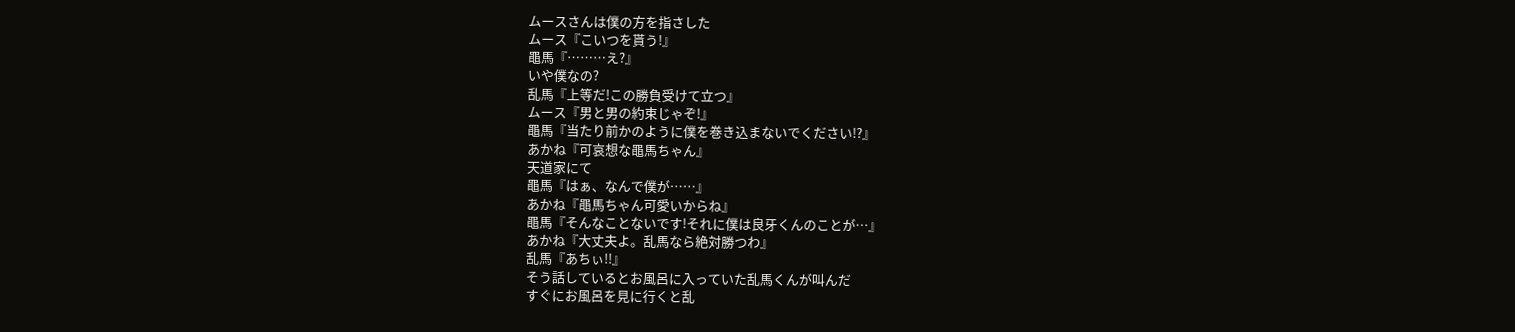ムースさんは僕の方を指さした
ムース『こいつを貰う!』
黽馬『………え?』
いや僕なの?
乱馬『上等だ!この勝負受けて立つ』
ムース『男と男の約束じゃぞ!』
黽馬『当たり前かのように僕を巻き込まないでください!?』
あかね『可哀想な黽馬ちゃん』
天道家にて
黽馬『はぁ、なんで僕が……』
あかね『黽馬ちゃん可愛いからね』
黽馬『そんなことないです!それに僕は良牙くんのことが…』
あかね『大丈夫よ。乱馬なら絶対勝つわ』
乱馬『あちぃ!!』
そう話しているとお風呂に入っていた乱馬くんが叫んだ
すぐにお風呂を見に行くと乱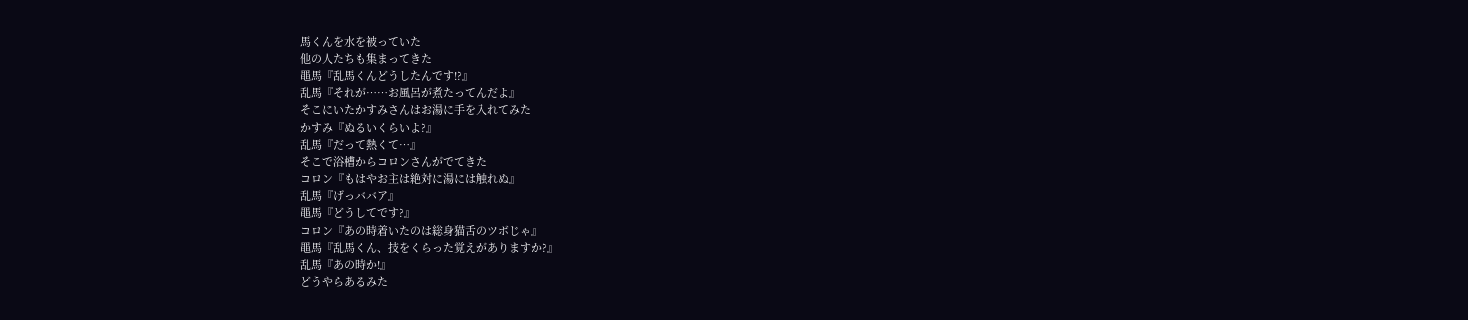馬くんを水を被っていた
他の人たちも集まってきた
黽馬『乱馬くんどうしたんです!?』
乱馬『それが……お風呂が煮たってんだよ』
そこにいたかすみさんはお湯に手を入れてみた
かすみ『ぬるいくらいよ?』
乱馬『だって熱くて…』
そこで浴槽からコロンさんがでてきた
コロン『もはやお主は絶対に湯には触れぬ』
乱馬『げっババア』
黽馬『どうしてです?』
コロン『あの時着いたのは総身猫舌のツボじゃ』
黽馬『乱馬くん、技をくらった覚えがありますか?』
乱馬『あの時か!』
どうやらあるみた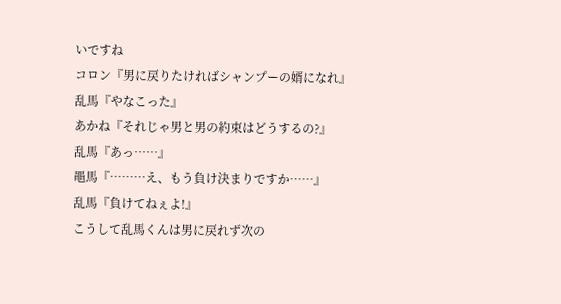いですね
コロン『男に戻りたければシャンプーの婿になれ』
乱馬『やなこった』
あかね『それじゃ男と男の約束はどうするの?』
乱馬『あっ……』
黽馬『………え、もう負け決まりですか……』
乱馬『負けてねぇよ!』
こうして乱馬くんは男に戻れず次の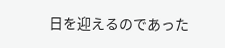日を迎えるのであった